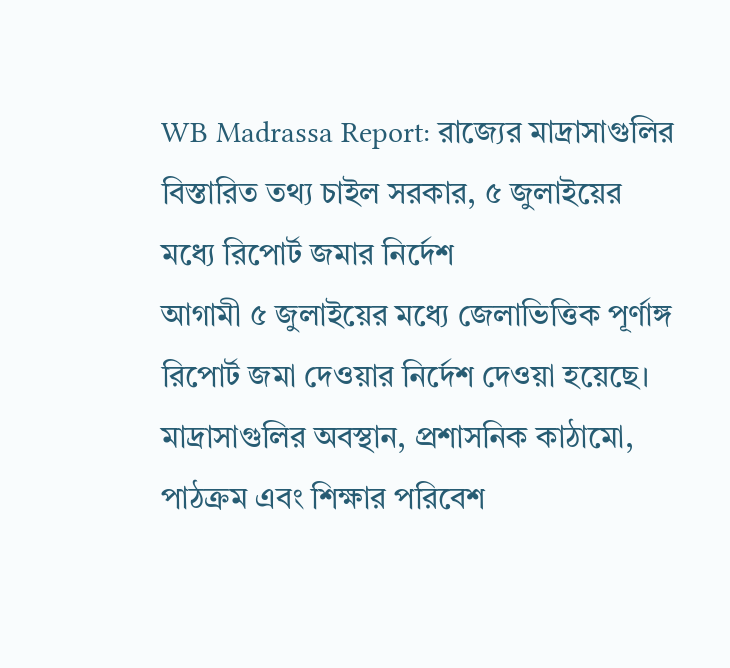WB Madrassa Report: রাজ্যের মাদ্রাসাগুলির বিস্তারিত তথ্য চাইল সরকার, ৫ জুলাইয়ের মধ্যে রিপোর্ট জমার নির্দেশ
আগামী ৫ জুলাইয়ের মধ্যে জেলাভিত্তিক পূর্ণাঙ্গ রিপোর্ট জমা দেওয়ার নির্দেশ দেওয়া হয়েছে। মাদ্রাসাগুলির অবস্থান, প্রশাসনিক কাঠামো, পাঠক্রম এবং শিক্ষার পরিবেশ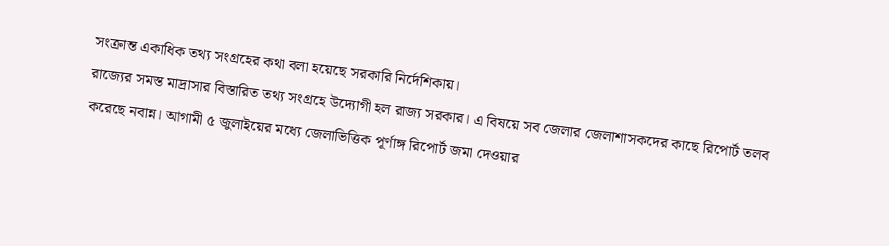সংক্রান্ত একাধিক তথ্য সংগ্রহের কথা বলা হয়েছে সরকারি নির্দেশিকায়।
রাজ্যের সমস্ত মাদ্রাসার বিস্তারিত তথ্য সংগ্রহে উদ্যোগী হল রাজ্য সরকার। এ বিষয়ে সব জেলার জেলাশাসকদের কাছে রিপোর্ট তলব করেছে নবান্ন। আগামী ৫ জুলাইয়ের মধ্যে জেলাভিত্তিক পূর্ণাঙ্গ রিপোর্ট জমা দেওয়ার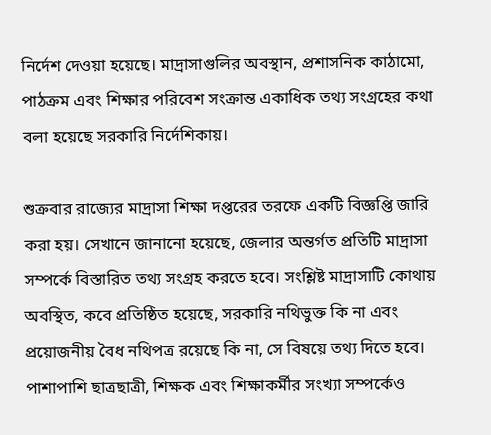নির্দেশ দেওয়া হয়েছে। মাদ্রাসাগুলির অবস্থান, প্রশাসনিক কাঠামো, পাঠক্রম এবং শিক্ষার পরিবেশ সংক্রান্ত একাধিক তথ্য সংগ্রহের কথা বলা হয়েছে সরকারি নির্দেশিকায়।

শুক্রবার রাজ্যের মাদ্রাসা শিক্ষা দপ্তরের তরফে একটি বিজ্ঞপ্তি জারি করা হয়। সেখানে জানানো হয়েছে, জেলার অন্তর্গত প্রতিটি মাদ্রাসা সম্পর্কে বিস্তারিত তথ্য সংগ্রহ করতে হবে। সংশ্লিষ্ট মাদ্রাসাটি কোথায় অবস্থিত, কবে প্রতিষ্ঠিত হয়েছে, সরকারি নথিভুক্ত কি না এবং প্রয়োজনীয় বৈধ নথিপত্র রয়েছে কি না, সে বিষয়ে তথ্য দিতে হবে। পাশাপাশি ছাত্রছাত্রী, শিক্ষক এবং শিক্ষাকর্মীর সংখ্যা সম্পর্কেও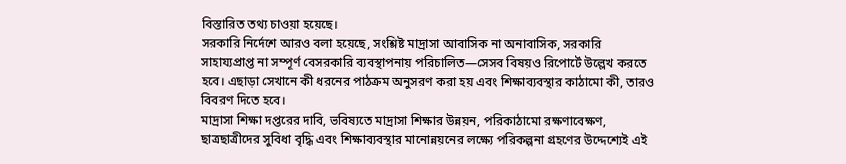বিস্তারিত তথ্য চাওয়া হয়েছে।
সরকারি নির্দেশে আরও বলা হয়েছে, সংশ্লিষ্ট মাদ্রাসা আবাসিক না অনাবাসিক, সরকারি সাহায্যপ্রাপ্ত না সম্পূর্ণ বেসরকারি ব্যবস্থাপনায় পরিচালিত—সেসব বিষয়ও রিপোর্টে উল্লেখ করতে হবে। এছাড়া সেখানে কী ধরনের পাঠক্রম অনুসরণ করা হয় এবং শিক্ষাব্যবস্থার কাঠামো কী, তারও বিবরণ দিতে হবে।
মাদ্রাসা শিক্ষা দপ্তরের দাবি, ভবিষ্যতে মাদ্রাসা শিক্ষার উন্নয়ন, পরিকাঠামো রক্ষণাবেক্ষণ, ছাত্রছাত্রীদের সুবিধা বৃদ্ধি এবং শিক্ষাব্যবস্থার মানোন্নয়নের লক্ষ্যে পরিকল্পনা গ্রহণের উদ্দেশ্যেই এই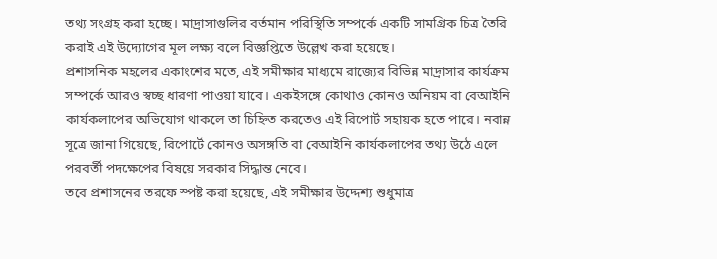তথ্য সংগ্রহ করা হচ্ছে। মাদ্রাসাগুলির বর্তমান পরিস্থিতি সম্পর্কে একটি সামগ্রিক চিত্র তৈরি করাই এই উদ্যোগের মূল লক্ষ্য বলে বিজ্ঞপ্তিতে উল্লেখ করা হয়েছে।
প্রশাসনিক মহলের একাংশের মতে, এই সমীক্ষার মাধ্যমে রাজ্যের বিভিন্ন মাদ্রাসার কার্যক্রম সম্পর্কে আরও স্বচ্ছ ধারণা পাওয়া যাবে। একইসঙ্গে কোথাও কোনও অনিয়ম বা বেআইনি কার্যকলাপের অভিযোগ থাকলে তা চিহ্নিত করতেও এই রিপোর্ট সহায়ক হতে পারে। নবান্ন সূত্রে জানা গিয়েছে, রিপোর্টে কোনও অসঙ্গতি বা বেআইনি কার্যকলাপের তথ্য উঠে এলে পরবর্তী পদক্ষেপের বিষয়ে সরকার সিদ্ধান্ত নেবে।
তবে প্রশাসনের তরফে স্পষ্ট করা হয়েছে, এই সমীক্ষার উদ্দেশ্য শুধুমাত্র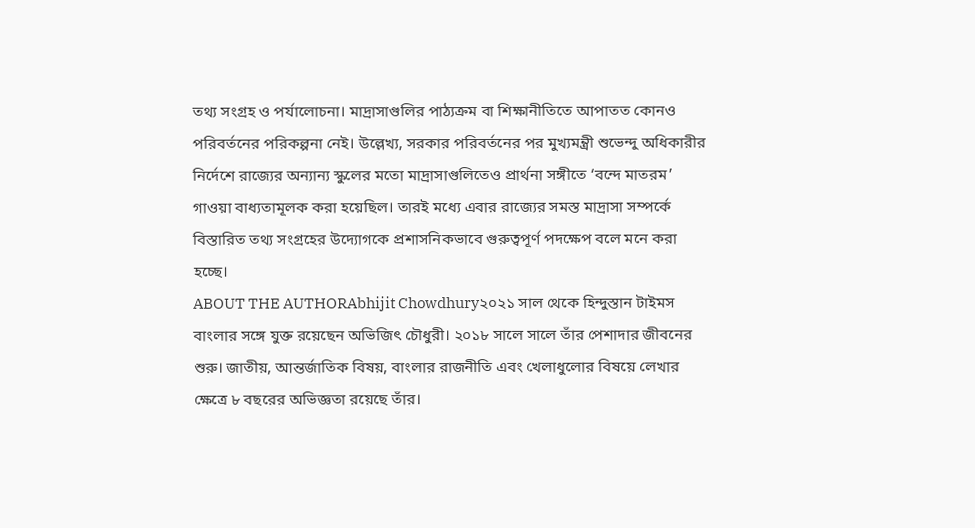তথ্য সংগ্রহ ও পর্যালোচনা। মাদ্রাসাগুলির পাঠ্যক্রম বা শিক্ষানীতিতে আপাতত কোনও পরিবর্তনের পরিকল্পনা নেই। উল্লেখ্য, সরকার পরিবর্তনের পর মুখ্যমন্ত্রী শুভেন্দু অধিকারীর নির্দেশে রাজ্যের অন্যান্য স্কুলের মতো মাদ্রাসাগুলিতেও প্রার্থনা সঙ্গীতে ‘বন্দে মাতরম’ গাওয়া বাধ্যতামূলক করা হয়েছিল। তারই মধ্যে এবার রাজ্যের সমস্ত মাদ্রাসা সম্পর্কে বিস্তারিত তথ্য সংগ্রহের উদ্যোগকে প্রশাসনিকভাবে গুরুত্বপূর্ণ পদক্ষেপ বলে মনে করা হচ্ছে।
ABOUT THE AUTHORAbhijit Chowdhury২০২১ সাল থেকে হিন্দুস্তান টাইমস বাংলার সঙ্গে যুক্ত রয়েছেন অভিজিৎ চৌধুরী। ২০১৮ সালে সালে তাঁর পেশাদার জীবনের শুরু। জাতীয়, আন্তর্জাতিক বিষয়, বাংলার রাজনীতি এবং খেলাধুলোর বিষয়ে লেখার ক্ষেত্রে ৮ বছরের অভিজ্ঞতা রয়েছে তাঁর।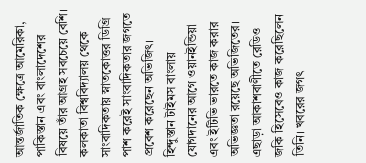আন্তর্জাতিক ক্ষেত্রে আমেরিকা, পাকিস্তান এবং বাংলাদেশের বিষয়ে তাঁর আগ্রহ সবচেয়ে বেশি। কলকাতা বিশ্ববিদ্যালয় থেকে সাংবাদিকতায় স্নাতকোত্তর ডিগ্রি পাশ করেই সাংবাদিকতার জগতে প্রবেশ করেছেন অভিজিৎ। হিন্দুস্তান টাইমস বাংলায় যোগদানের আগে ওয়ানইন্ডিয়া এবং ইটিভি ভারতে কাজ করার অভিজ্ঞতা রয়েছে অভিজিতের। এছাড়া আকাশবাণীতে রেডিও জকি হিসেবেও কাজ করেছিলেন তিনি। খবরের জগৎ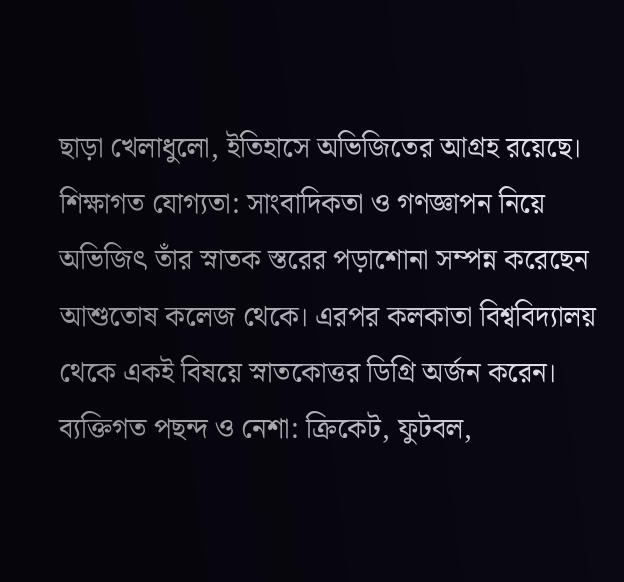ছাড়া খেলাধুলো, ইতিহাসে অভিজিতের আগ্রহ রয়েছে। শিক্ষাগত যোগ্যতা: সাংবাদিকতা ও গণজ্ঞাপন নিয়ে অভিজিৎ তাঁর স্নাতক স্তরের পড়াশোনা সম্পন্ন করেছেন আশুতোষ কলেজ থেকে। এরপর কলকাতা বিশ্ববিদ্যালয় থেকে একই বিষয়ে স্নাতকোত্তর ডিগ্রি অর্জন করেন। ব্যক্তিগত পছন্দ ও নেশা: ক্রিকেট, ফুটবল,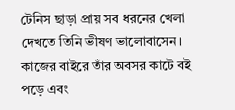টেনিস ছাড়া প্রায় সব ধরনের খেলা দেখতে তিনি ভীষণ ভালোবাসেন। কাজের বাইরে তাঁর অবসর কাটে বই পড়ে এবং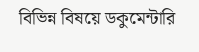বিভিন্ন বিষয়ে ডকুমেন্টারি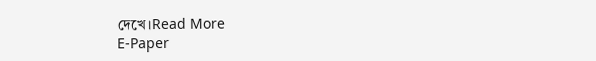দেখে।Read More
E-Paper